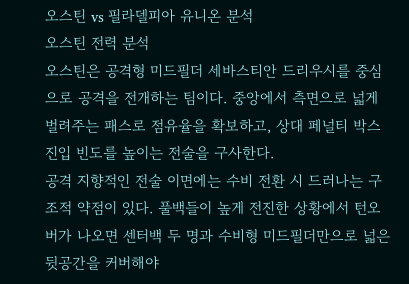오스틴 vs 필라델피아 유니온 분석
오스틴 전력 분석
오스틴은 공격형 미드필더 세바스티안 드리우시를 중심으로 공격을 전개하는 팀이다. 중앙에서 측면으로 넓게 벌려주는 패스로 점유율을 확보하고, 상대 페널티 박스 진입 빈도를 높이는 전술을 구사한다.
공격 지향적인 전술 이면에는 수비 전환 시 드러나는 구조적 약점이 있다. 풀백들이 높게 전진한 상황에서 턴오버가 나오면 센터백 두 명과 수비형 미드필더만으로 넓은 뒷공간을 커버해야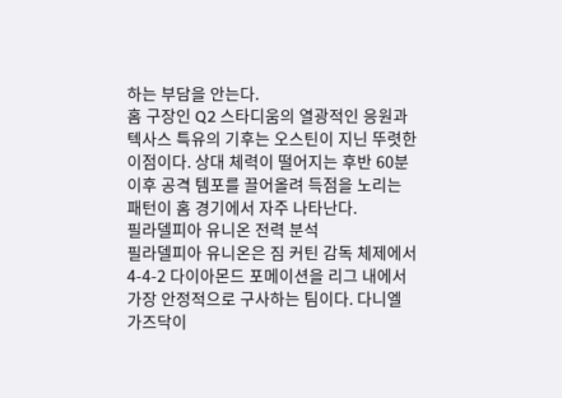하는 부담을 안는다.
홈 구장인 Q2 스타디움의 열광적인 응원과 텍사스 특유의 기후는 오스틴이 지닌 뚜렷한 이점이다. 상대 체력이 떨어지는 후반 60분 이후 공격 템포를 끌어올려 득점을 노리는 패턴이 홈 경기에서 자주 나타난다.
필라델피아 유니온 전력 분석
필라델피아 유니온은 짐 커틴 감독 체제에서 4-4-2 다이아몬드 포메이션을 리그 내에서 가장 안정적으로 구사하는 팀이다. 다니엘 가즈닥이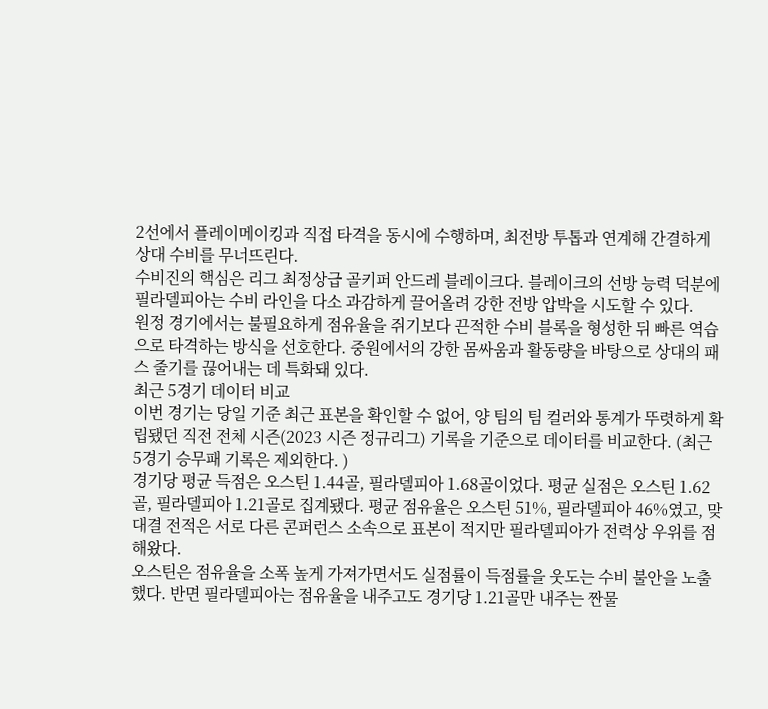2선에서 플레이메이킹과 직접 타격을 동시에 수행하며, 최전방 투톱과 연계해 간결하게 상대 수비를 무너뜨린다.
수비진의 핵심은 리그 최정상급 골키퍼 안드레 블레이크다. 블레이크의 선방 능력 덕분에 필라델피아는 수비 라인을 다소 과감하게 끌어올려 강한 전방 압박을 시도할 수 있다.
원정 경기에서는 불필요하게 점유율을 쥐기보다 끈적한 수비 블록을 형성한 뒤 빠른 역습으로 타격하는 방식을 선호한다. 중원에서의 강한 몸싸움과 활동량을 바탕으로 상대의 패스 줄기를 끊어내는 데 특화돼 있다.
최근 5경기 데이터 비교
이번 경기는 당일 기준 최근 표본을 확인할 수 없어, 양 팀의 팀 컬러와 통계가 뚜렷하게 확립됐던 직전 전체 시즌(2023 시즌 정규리그) 기록을 기준으로 데이터를 비교한다. (최근 5경기 승무패 기록은 제외한다. )
경기당 평균 득점은 오스틴 1.44골, 필라델피아 1.68골이었다. 평균 실점은 오스틴 1.62골, 필라델피아 1.21골로 집계됐다. 평균 점유율은 오스틴 51%, 필라델피아 46%였고, 맞대결 전적은 서로 다른 콘퍼런스 소속으로 표본이 적지만 필라델피아가 전력상 우위를 점해왔다.
오스틴은 점유율을 소폭 높게 가져가면서도 실점률이 득점률을 웃도는 수비 불안을 노출했다. 반면 필라델피아는 점유율을 내주고도 경기당 1.21골만 내주는 짠물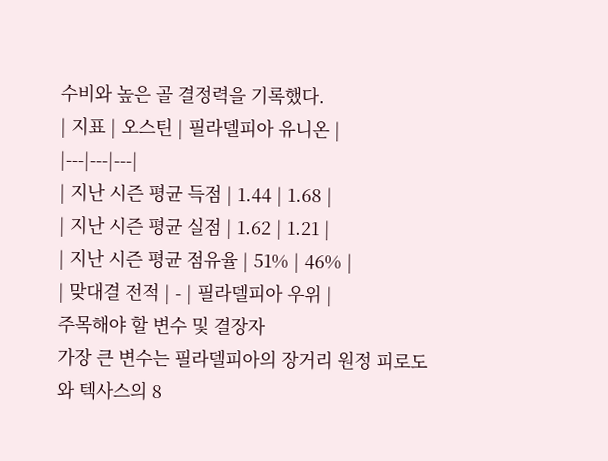수비와 높은 골 결정력을 기록했다.
| 지표 | 오스틴 | 필라델피아 유니온 |
|---|---|---|
| 지난 시즌 평균 득점 | 1.44 | 1.68 |
| 지난 시즌 평균 실점 | 1.62 | 1.21 |
| 지난 시즌 평균 점유율 | 51% | 46% |
| 맞대결 전적 | - | 필라델피아 우위 |
주목해야 할 변수 및 결장자
가장 큰 변수는 필라델피아의 장거리 원정 피로도와 텍사스의 8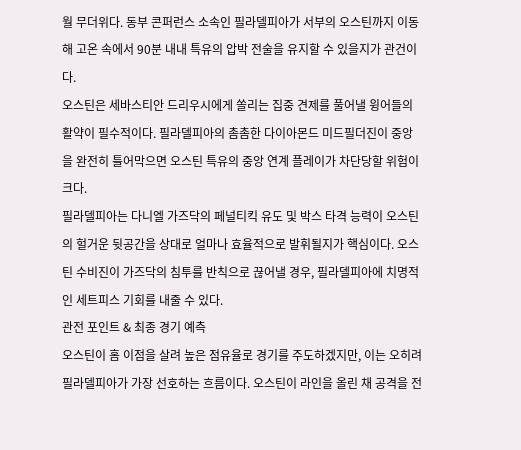월 무더위다. 동부 콘퍼런스 소속인 필라델피아가 서부의 오스틴까지 이동해 고온 속에서 90분 내내 특유의 압박 전술을 유지할 수 있을지가 관건이다.
오스틴은 세바스티안 드리우시에게 쏠리는 집중 견제를 풀어낼 윙어들의 활약이 필수적이다. 필라델피아의 촘촘한 다이아몬드 미드필더진이 중앙을 완전히 틀어막으면 오스틴 특유의 중앙 연계 플레이가 차단당할 위험이 크다.
필라델피아는 다니엘 가즈닥의 페널티킥 유도 및 박스 타격 능력이 오스틴의 헐거운 뒷공간을 상대로 얼마나 효율적으로 발휘될지가 핵심이다. 오스틴 수비진이 가즈닥의 침투를 반칙으로 끊어낼 경우, 필라델피아에 치명적인 세트피스 기회를 내줄 수 있다.
관전 포인트 & 최종 경기 예측
오스틴이 홈 이점을 살려 높은 점유율로 경기를 주도하겠지만, 이는 오히려 필라델피아가 가장 선호하는 흐름이다. 오스틴이 라인을 올린 채 공격을 전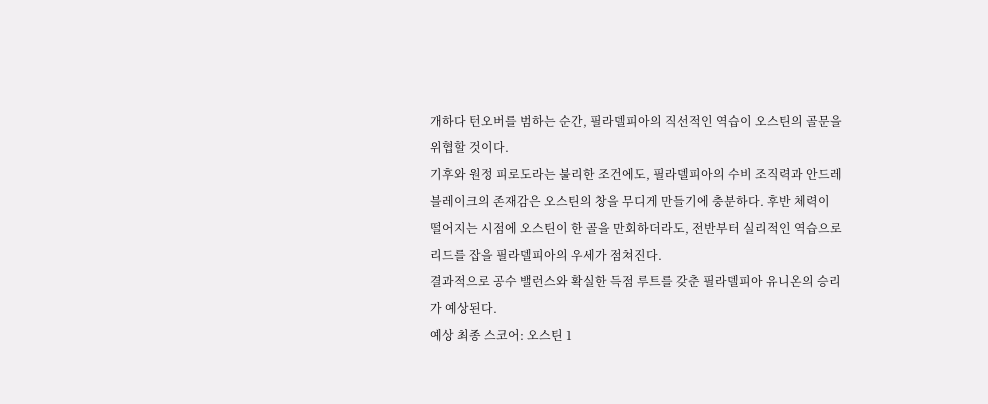개하다 턴오버를 범하는 순간, 필라델피아의 직선적인 역습이 오스틴의 골문을 위협할 것이다.
기후와 원정 피로도라는 불리한 조건에도, 필라델피아의 수비 조직력과 안드레 블레이크의 존재감은 오스틴의 창을 무디게 만들기에 충분하다. 후반 체력이 떨어지는 시점에 오스틴이 한 골을 만회하더라도, 전반부터 실리적인 역습으로 리드를 잡을 필라델피아의 우세가 점쳐진다.
결과적으로 공수 밸런스와 확실한 득점 루트를 갖춘 필라델피아 유니온의 승리가 예상된다.
예상 최종 스코어: 오스틴 1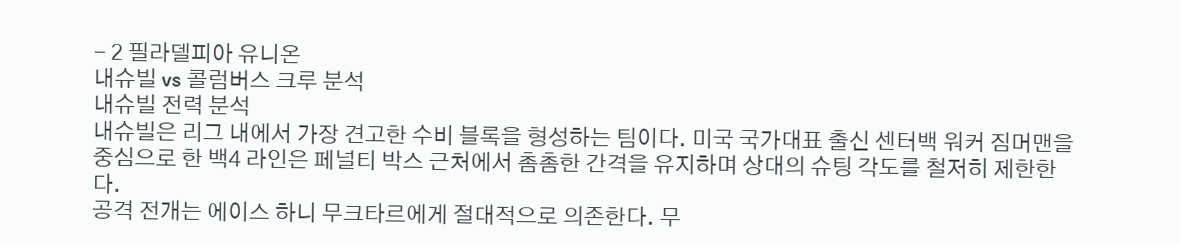- 2 필라델피아 유니온
내슈빌 vs 콜럼버스 크루 분석
내슈빌 전력 분석
내슈빌은 리그 내에서 가장 견고한 수비 블록을 형성하는 팀이다. 미국 국가대표 출신 센터백 워커 짐머맨을 중심으로 한 백4 라인은 페널티 박스 근처에서 촘촘한 간격을 유지하며 상대의 슈팅 각도를 철저히 제한한다.
공격 전개는 에이스 하니 무크타르에게 절대적으로 의존한다. 무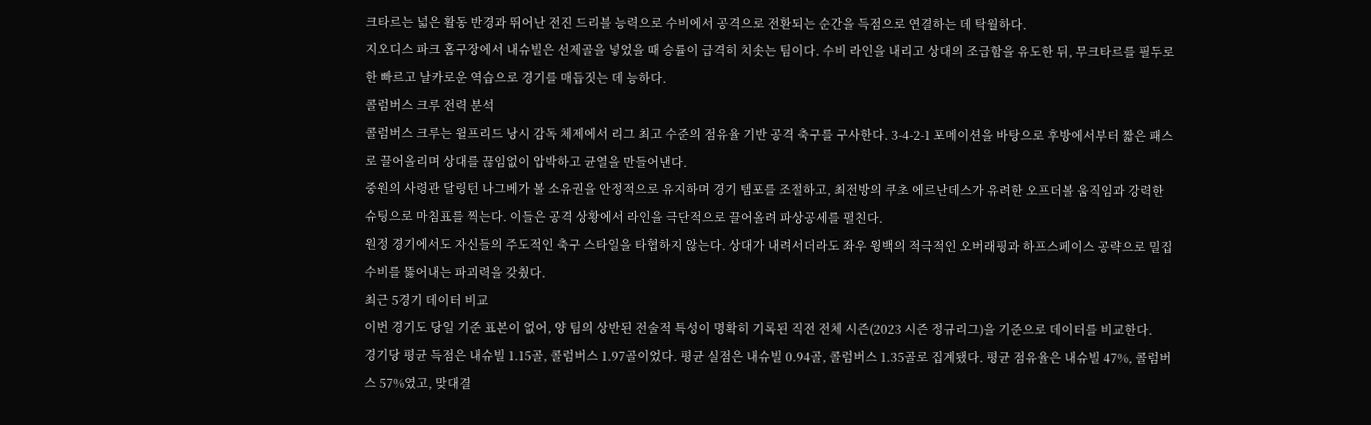크타르는 넓은 활동 반경과 뛰어난 전진 드리블 능력으로 수비에서 공격으로 전환되는 순간을 득점으로 연결하는 데 탁월하다.
지오디스 파크 홈구장에서 내슈빌은 선제골을 넣었을 때 승률이 급격히 치솟는 팀이다. 수비 라인을 내리고 상대의 조급함을 유도한 뒤, 무크타르를 필두로 한 빠르고 날카로운 역습으로 경기를 매듭짓는 데 능하다.
콜럼버스 크루 전력 분석
콜럼버스 크루는 윌프리드 낭시 감독 체제에서 리그 최고 수준의 점유율 기반 공격 축구를 구사한다. 3-4-2-1 포메이션을 바탕으로 후방에서부터 짧은 패스로 끌어올리며 상대를 끊임없이 압박하고 균열을 만들어낸다.
중원의 사령관 달링턴 나그베가 볼 소유권을 안정적으로 유지하며 경기 템포를 조절하고, 최전방의 쿠초 에르난데스가 유려한 오프더볼 움직임과 강력한 슈팅으로 마침표를 찍는다. 이들은 공격 상황에서 라인을 극단적으로 끌어올려 파상공세를 펼친다.
원정 경기에서도 자신들의 주도적인 축구 스타일을 타협하지 않는다. 상대가 내려서더라도 좌우 윙백의 적극적인 오버래핑과 하프스페이스 공략으로 밀집 수비를 뚫어내는 파괴력을 갖췄다.
최근 5경기 데이터 비교
이번 경기도 당일 기준 표본이 없어, 양 팀의 상반된 전술적 특성이 명확히 기록된 직전 전체 시즌(2023 시즌 정규리그)을 기준으로 데이터를 비교한다.
경기당 평균 득점은 내슈빌 1.15골, 콜럼버스 1.97골이었다. 평균 실점은 내슈빌 0.94골, 콜럼버스 1.35골로 집계됐다. 평균 점유율은 내슈빌 47%, 콜럼버스 57%였고, 맞대결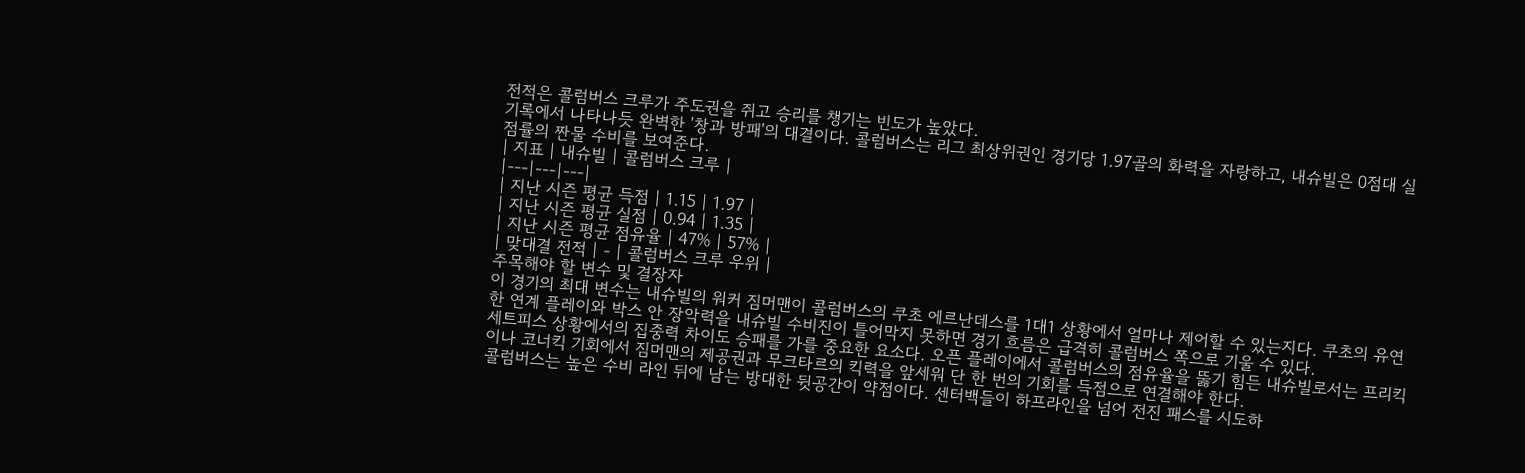전적은 콜럼버스 크루가 주도권을 쥐고 승리를 챙기는 빈도가 높았다.
기록에서 나타나듯 완벽한 '창과 방패'의 대결이다. 콜럼버스는 리그 최상위권인 경기당 1.97골의 화력을 자랑하고, 내슈빌은 0점대 실점률의 짠물 수비를 보여준다.
| 지표 | 내슈빌 | 콜럼버스 크루 |
|---|---|---|
| 지난 시즌 평균 득점 | 1.15 | 1.97 |
| 지난 시즌 평균 실점 | 0.94 | 1.35 |
| 지난 시즌 평균 점유율 | 47% | 57% |
| 맞대결 전적 | - | 콜럼버스 크루 우위 |
주목해야 할 변수 및 결장자
이 경기의 최대 변수는 내슈빌의 워커 짐머맨이 콜럼버스의 쿠초 에르난데스를 1대1 상황에서 얼마나 제어할 수 있는지다. 쿠초의 유연한 연계 플레이와 박스 안 장악력을 내슈빌 수비진이 틀어막지 못하면 경기 흐름은 급격히 콜럼버스 쪽으로 기울 수 있다.
세트피스 상황에서의 집중력 차이도 승패를 가를 중요한 요소다. 오픈 플레이에서 콜럼버스의 점유율을 뚫기 힘든 내슈빌로서는 프리킥이나 코너킥 기회에서 짐머맨의 제공권과 무크타르의 킥력을 앞세워 단 한 번의 기회를 득점으로 연결해야 한다.
콜럼버스는 높은 수비 라인 뒤에 남는 방대한 뒷공간이 약점이다. 센터백들이 하프라인을 넘어 전진 패스를 시도하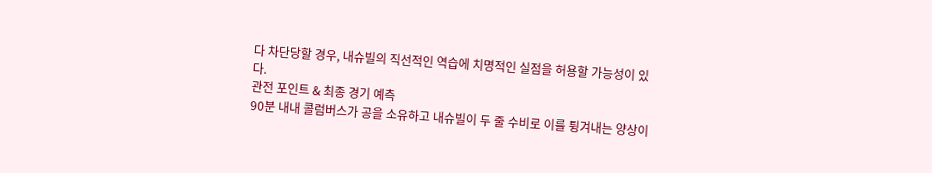다 차단당할 경우, 내슈빌의 직선적인 역습에 치명적인 실점을 허용할 가능성이 있다.
관전 포인트 & 최종 경기 예측
90분 내내 콜럼버스가 공을 소유하고 내슈빌이 두 줄 수비로 이를 튕겨내는 양상이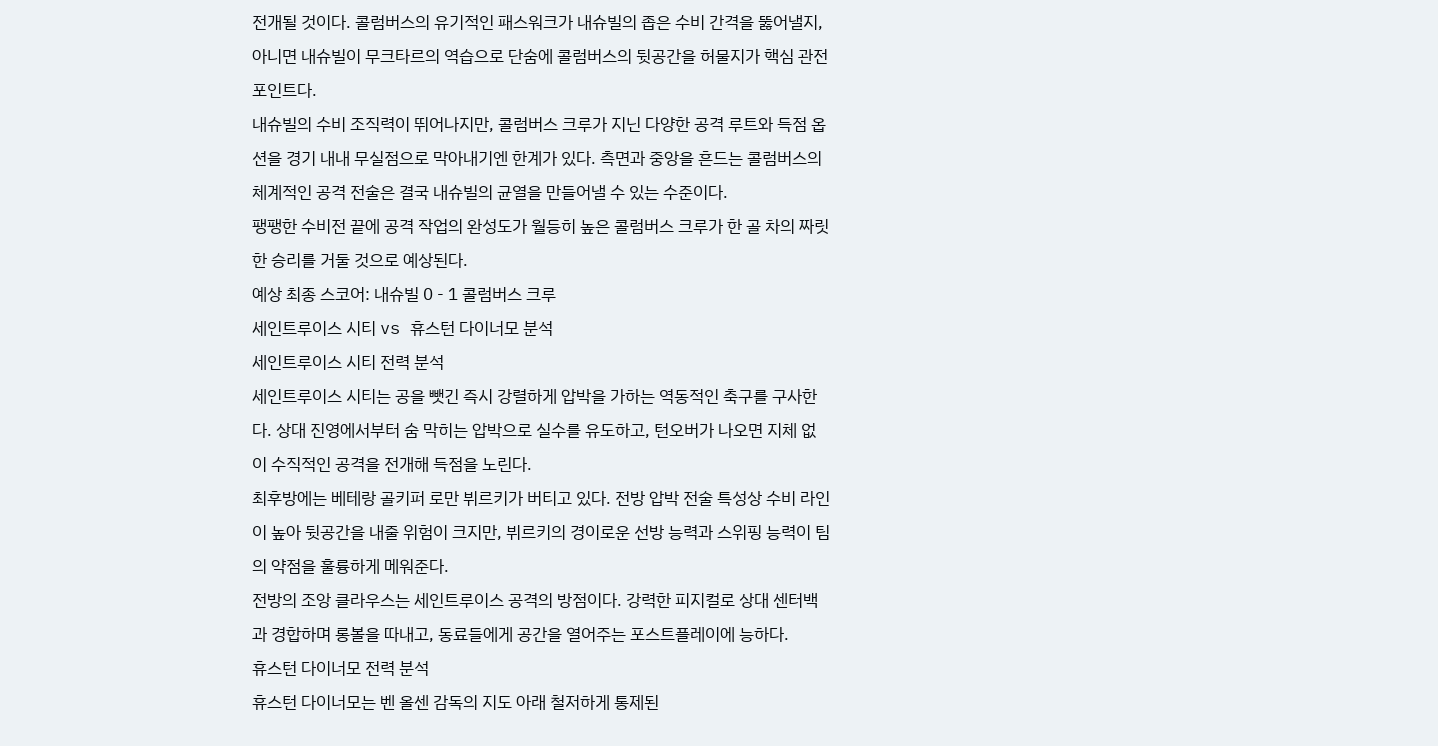전개될 것이다. 콜럼버스의 유기적인 패스워크가 내슈빌의 좁은 수비 간격을 뚫어낼지, 아니면 내슈빌이 무크타르의 역습으로 단숨에 콜럼버스의 뒷공간을 허물지가 핵심 관전 포인트다.
내슈빌의 수비 조직력이 뛰어나지만, 콜럼버스 크루가 지닌 다양한 공격 루트와 득점 옵션을 경기 내내 무실점으로 막아내기엔 한계가 있다. 측면과 중앙을 흔드는 콜럼버스의 체계적인 공격 전술은 결국 내슈빌의 균열을 만들어낼 수 있는 수준이다.
팽팽한 수비전 끝에 공격 작업의 완성도가 월등히 높은 콜럼버스 크루가 한 골 차의 짜릿한 승리를 거둘 것으로 예상된다.
예상 최종 스코어: 내슈빌 0 - 1 콜럼버스 크루
세인트루이스 시티 vs 휴스턴 다이너모 분석
세인트루이스 시티 전력 분석
세인트루이스 시티는 공을 뺏긴 즉시 강렬하게 압박을 가하는 역동적인 축구를 구사한다. 상대 진영에서부터 숨 막히는 압박으로 실수를 유도하고, 턴오버가 나오면 지체 없이 수직적인 공격을 전개해 득점을 노린다.
최후방에는 베테랑 골키퍼 로만 뷔르키가 버티고 있다. 전방 압박 전술 특성상 수비 라인이 높아 뒷공간을 내줄 위험이 크지만, 뷔르키의 경이로운 선방 능력과 스위핑 능력이 팀의 약점을 훌륭하게 메워준다.
전방의 조앙 클라우스는 세인트루이스 공격의 방점이다. 강력한 피지컬로 상대 센터백과 경합하며 롱볼을 따내고, 동료들에게 공간을 열어주는 포스트플레이에 능하다.
휴스턴 다이너모 전력 분석
휴스턴 다이너모는 벤 올센 감독의 지도 아래 철저하게 통제된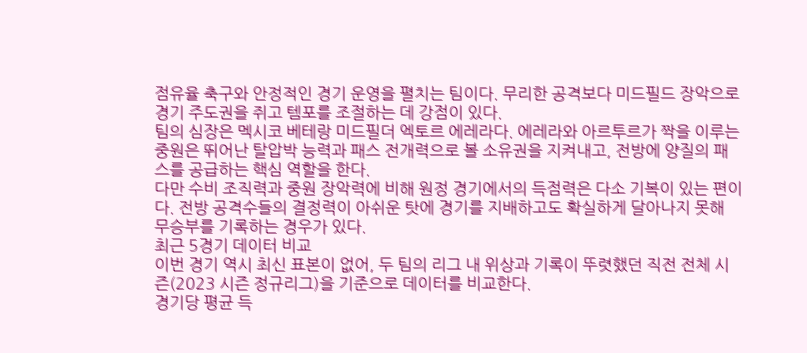점유율 축구와 안정적인 경기 운영을 펼치는 팀이다. 무리한 공격보다 미드필드 장악으로 경기 주도권을 쥐고 템포를 조절하는 데 강점이 있다.
팀의 심장은 멕시코 베테랑 미드필더 엑토르 에레라다. 에레라와 아르투르가 짝을 이루는 중원은 뛰어난 탈압박 능력과 패스 전개력으로 볼 소유권을 지켜내고, 전방에 양질의 패스를 공급하는 핵심 역할을 한다.
다만 수비 조직력과 중원 장악력에 비해 원정 경기에서의 득점력은 다소 기복이 있는 편이다. 전방 공격수들의 결정력이 아쉬운 탓에 경기를 지배하고도 확실하게 달아나지 못해 무승부를 기록하는 경우가 있다.
최근 5경기 데이터 비교
이번 경기 역시 최신 표본이 없어, 두 팀의 리그 내 위상과 기록이 뚜렷했던 직전 전체 시즌(2023 시즌 정규리그)을 기준으로 데이터를 비교한다.
경기당 평균 득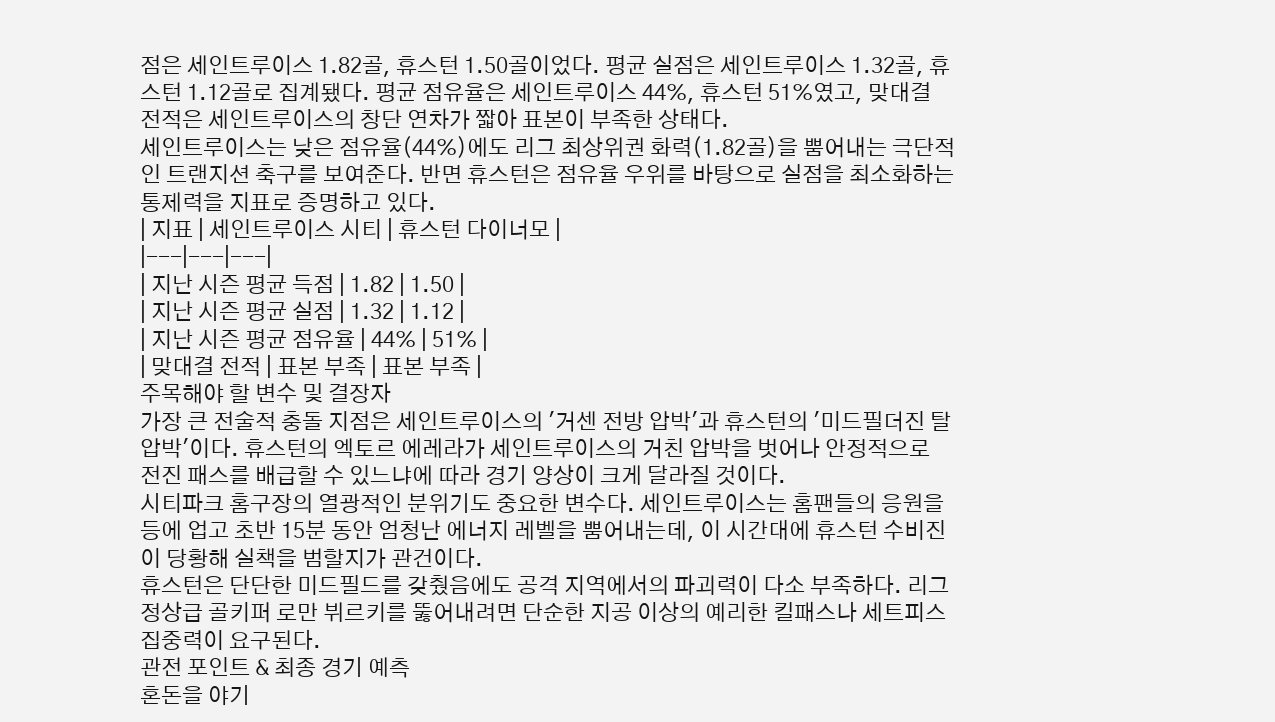점은 세인트루이스 1.82골, 휴스턴 1.50골이었다. 평균 실점은 세인트루이스 1.32골, 휴스턴 1.12골로 집계됐다. 평균 점유율은 세인트루이스 44%, 휴스턴 51%였고, 맞대결 전적은 세인트루이스의 창단 연차가 짧아 표본이 부족한 상태다.
세인트루이스는 낮은 점유율(44%)에도 리그 최상위권 화력(1.82골)을 뿜어내는 극단적인 트랜지션 축구를 보여준다. 반면 휴스턴은 점유율 우위를 바탕으로 실점을 최소화하는 통제력을 지표로 증명하고 있다.
| 지표 | 세인트루이스 시티 | 휴스턴 다이너모 |
|---|---|---|
| 지난 시즌 평균 득점 | 1.82 | 1.50 |
| 지난 시즌 평균 실점 | 1.32 | 1.12 |
| 지난 시즌 평균 점유율 | 44% | 51% |
| 맞대결 전적 | 표본 부족 | 표본 부족 |
주목해야 할 변수 및 결장자
가장 큰 전술적 충돌 지점은 세인트루이스의 '거센 전방 압박'과 휴스턴의 '미드필더진 탈압박'이다. 휴스턴의 엑토르 에레라가 세인트루이스의 거친 압박을 벗어나 안정적으로 전진 패스를 배급할 수 있느냐에 따라 경기 양상이 크게 달라질 것이다.
시티파크 홈구장의 열광적인 분위기도 중요한 변수다. 세인트루이스는 홈팬들의 응원을 등에 업고 초반 15분 동안 엄청난 에너지 레벨을 뿜어내는데, 이 시간대에 휴스턴 수비진이 당황해 실책을 범할지가 관건이다.
휴스턴은 단단한 미드필드를 갖췄음에도 공격 지역에서의 파괴력이 다소 부족하다. 리그 정상급 골키퍼 로만 뷔르키를 뚫어내려면 단순한 지공 이상의 예리한 킬패스나 세트피스 집중력이 요구된다.
관전 포인트 & 최종 경기 예측
혼돈을 야기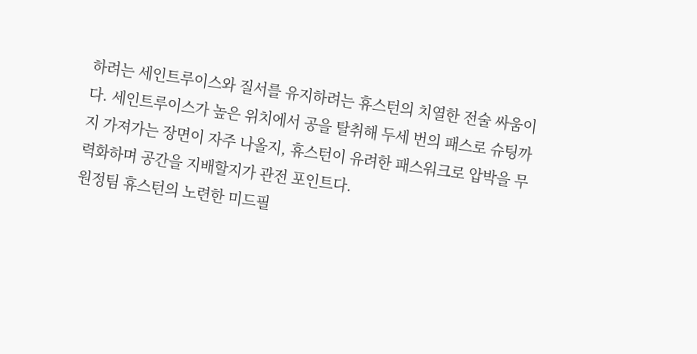하려는 세인트루이스와 질서를 유지하려는 휴스턴의 치열한 전술 싸움이다. 세인트루이스가 높은 위치에서 공을 탈취해 두세 번의 패스로 슈팅까지 가져가는 장면이 자주 나올지, 휴스턴이 유려한 패스워크로 압박을 무력화하며 공간을 지배할지가 관전 포인트다.
원정팀 휴스턴의 노련한 미드필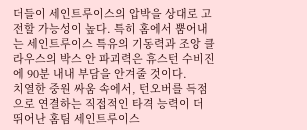더들이 세인트루이스의 압박을 상대로 고전할 가능성이 높다. 특히 홈에서 뿜어내는 세인트루이스 특유의 기동력과 조앙 클라우스의 박스 안 파괴력은 휴스턴 수비진에 90분 내내 부담을 안겨줄 것이다.
치열한 중원 싸움 속에서, 턴오버를 득점으로 연결하는 직접적인 타격 능력이 더 뛰어난 홈팀 세인트루이스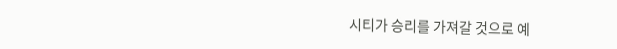시티가 승리를 가져갈 것으로 예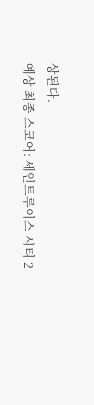상된다.
예상 최종 스코어: 세인트루이스 시티 2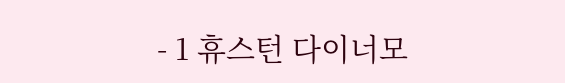- 1 휴스턴 다이너모